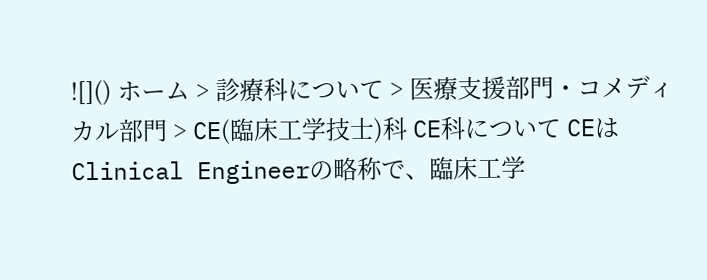![]() ホーム > 診療科について > 医療支援部門・コメディカル部門 > CE(臨床工学技士)科 CE科について CEはClinical Engineerの略称で、臨床工学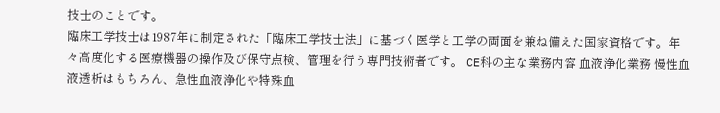技士のことです。
臨床工学技士は1987年に制定された「臨床工学技士法」に基づく医学と工学の両面を兼ね備えた国家資格です。年々高度化する医療機器の操作及び保守点検、管理を行う専門技術者です。 CE科の主な業務内容 血液浄化業務 慢性血液透析はもちろん、急性血液浄化や特殊血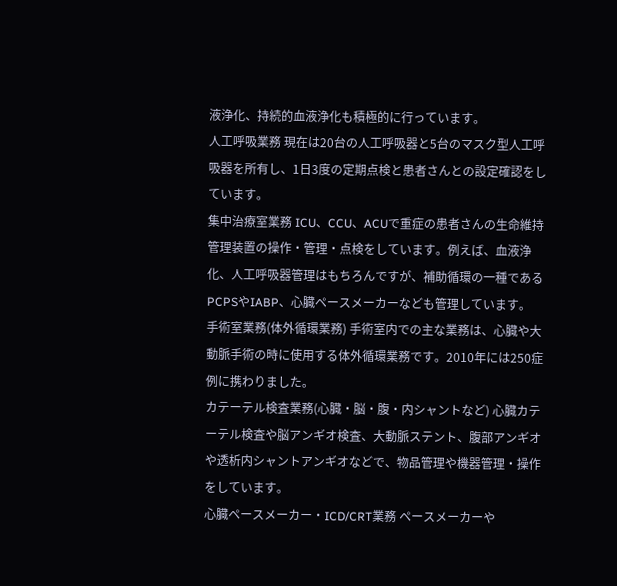液浄化、持続的血液浄化も積極的に行っています。
人工呼吸業務 現在は20台の人工呼吸器と5台のマスク型人工呼吸器を所有し、1日3度の定期点検と患者さんとの設定確認をしています。
集中治療室業務 ICU、CCU、ACUで重症の患者さんの生命維持管理装置の操作・管理・点検をしています。例えば、血液浄化、人工呼吸器管理はもちろんですが、補助循環の一種であるPCPSやIABP、心臓ペースメーカーなども管理しています。
手術室業務(体外循環業務) 手術室内での主な業務は、心臓や大動脈手術の時に使用する体外循環業務です。2010年には250症例に携わりました。
カテーテル検査業務(心臓・脳・腹・内シャントなど) 心臓カテーテル検査や脳アンギオ検査、大動脈ステント、腹部アンギオや透析内シャントアンギオなどで、物品管理や機器管理・操作をしています。
心臓ペースメーカー・ICD/CRT業務 ペースメーカーや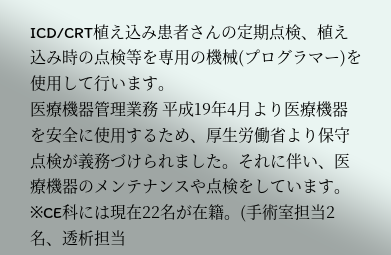ICD/CRT植え込み患者さんの定期点検、植え込み時の点検等を専用の機械(プログラマー)を使用して行います。
医療機器管理業務 平成19年4月より医療機器を安全に使用するため、厚生労働省より保守点検が義務づけられました。それに伴い、医療機器のメンテナンスや点検をしています。
※CE科には現在22名が在籍。(手術室担当2名、透析担当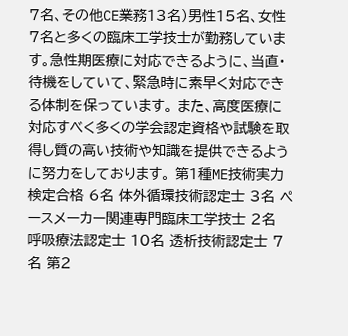7名、その他CE業務13名)男性15名、女性7名と多くの臨床工学技士が勤務しています。急性期医療に対応できるように、当直・待機をしていて、緊急時に素早く対応できる体制を保っています。 また、高度医療に対応すべく多くの学会認定資格や試験を取得し質の高い技術や知識を提供できるように努力をしております。 第1種ME技術実力検定合格 6名 体外循環技術認定士 3名 ペースメーカー関連専門臨床工学技士 2名 呼吸療法認定士 10名 透析技術認定士 7名 第2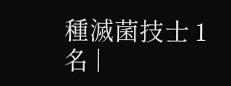種滅菌技士 1名 |